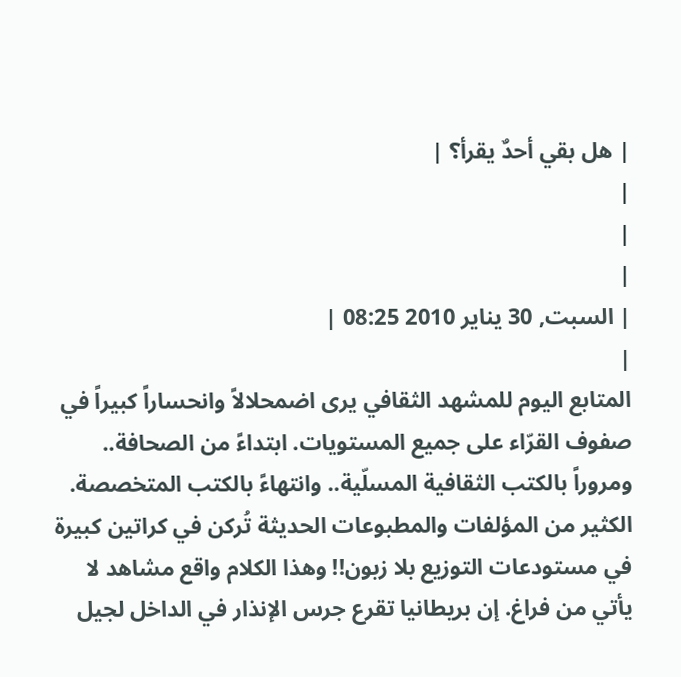| هل بقي أحدٌ يقرأ؟ |
|
|
|
| السبت, 30 يناير 2010 08:25 |
|
المتابع اليوم للمشهد الثقافي يرى اضمحلالاً وانحساراً كبيراً في صفوف القرّاء على جميع المستويات. ابتداءً من الصحافة.. ومروراً بالكتب الثقافية المسلّية.. وانتهاءً بالكتب المتخصصة. الكثير من المؤلفات والمطبوعات الحديثة تُركن في كراتين كبيرة في مستودعات التوزيع بلا زبون!! وهذا الكلام واقع مشاهد لا يأتي من فراغ. إن بريطانيا تقرع جرس الإنذار في الداخل لجيل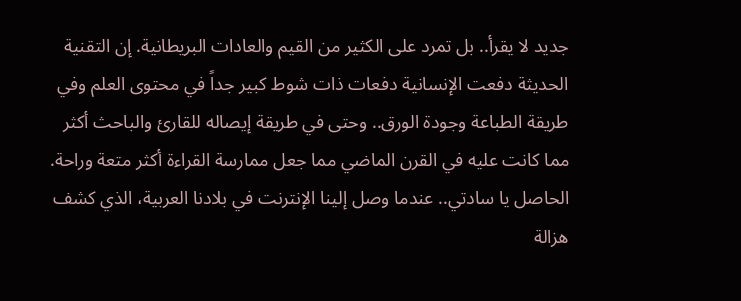جديد لا يقرأ.. بل تمرد على الكثير من القيم والعادات البريطانية. إن التقنية الحديثة دفعت الإنسانية دفعات ذات شوط كبير جداً في محتوى العلم وفي طريقة الطباعة وجودة الورق.. وحتى في طريقة إيصاله للقارئ والباحث أكثر مما كانت عليه في القرن الماضي مما جعل ممارسة القراءة أكثر متعة وراحة. الحاصل يا سادتي.. عندما وصل إلينا الإنترنت في بلادنا العربية، الذي كشف هزالة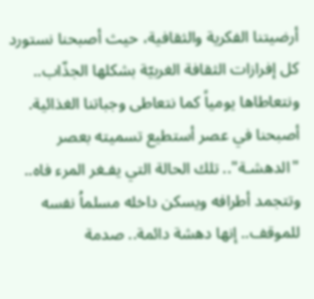أرضيتنا الفكرية والثقافية، حيث أصبحنا نستورد كل إفرازات الثقافة الغربيّة بشكلها الجذّاب.. ونتعاطاها يومياً كما نتعاطى وجباتنا الغذائية. أصبحنا في عصر أستطيع تسميته بعصر "الدهشـة".. تلك الحالة التي يفـغر المرء فاه.. وتتجمد أطرافه ويسكن داخله مسلماُ نفسه للموقف.. إنها دهشة دائمة.. صدمة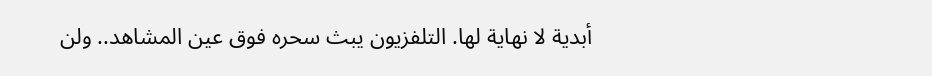أبدية لا نهاية لها. التلفزيون يبث سحره فوق عين المشاهد.. ولن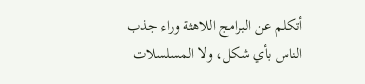أتكلم عن البرامج اللاهثة وراء جذب الناس بأي شكل، ولا المسلسلات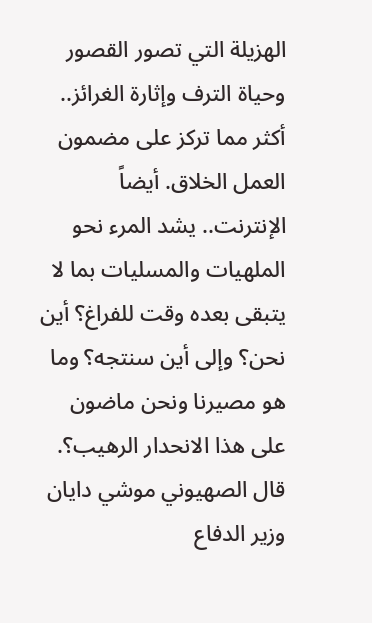الهزيلة التي تصور القصور وحياة الترف وإثارة الغرائز.. أكثر مما تركز على مضمون العمل الخلاق. أيضاً الإنترنت.. يشد المرء نحو الملهيات والمسليات بما لا يتبقى بعده وقت للفراغ؟ أين نحن؟ وإلى أين سنتجه؟ وما هو مصيرنا ونحن ماضون على هذا الانحدار الرهيب؟. قال الصهيوني موشي دايان وزير الدفاع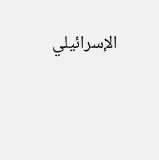الإسرائيلي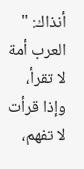أنذاك: " العرب أمة لا تقرأ، وإذا قرأت لا تفهم،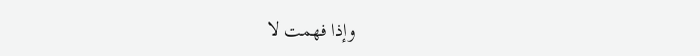وإذا فهمت لا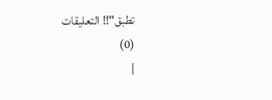تطبق"!! التعليقات
(0)
|